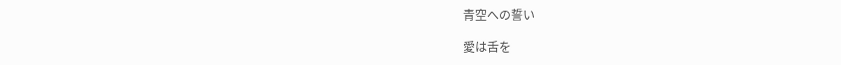青空への誓い

愛は舌を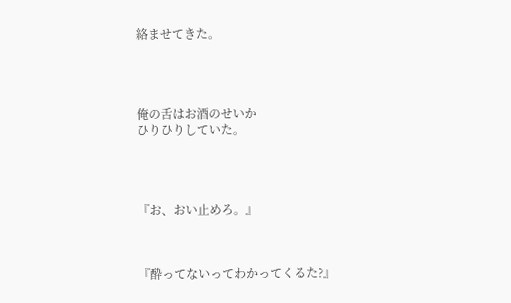絡ませてきた。




俺の舌はお酒のせいか
ひりひりしていた。




『お、おい止めろ。』



『酔ってないってわかってくるた?』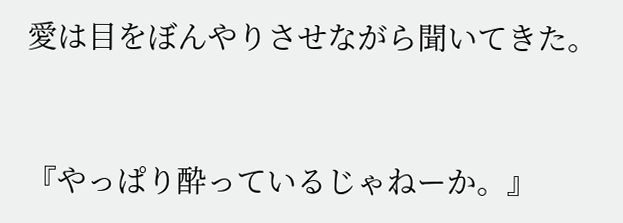愛は目をぼんやりさせながら聞いてきた。



『やっぱり酔っているじゃねーか。』